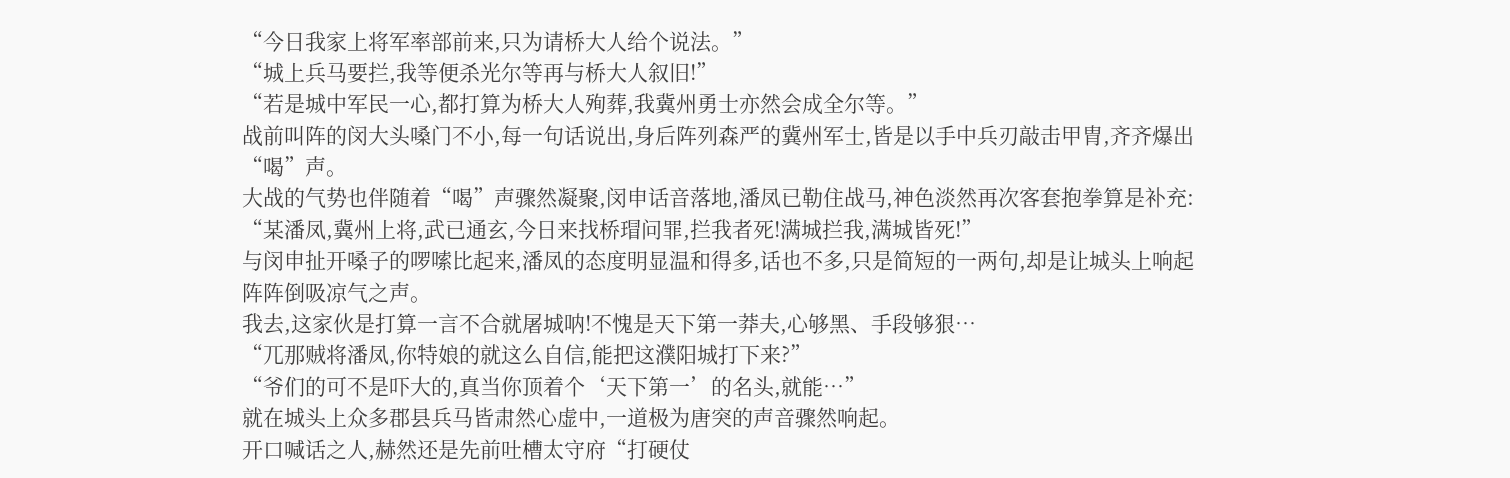“今日我家上将军率部前来,只为请桥大人给个说法。”
“城上兵马要拦,我等便杀光尔等再与桥大人叙旧!”
“若是城中军民一心,都打算为桥大人殉葬,我冀州勇士亦然会成全尔等。”
战前叫阵的闵大头嗓门不小,每一句话说出,身后阵列森严的冀州军士,皆是以手中兵刃敲击甲胄,齐齐爆出“喝”声。
大战的气势也伴随着“喝”声骤然凝聚,闵申话音落地,潘凤已勒住战马,神色淡然再次客套抱拳算是补充:
“某潘凤,冀州上将,武已通玄,今日来找桥瑁问罪,拦我者死!满城拦我,满城皆死!”
与闵申扯开嗓子的啰嗦比起来,潘凤的态度明显温和得多,话也不多,只是简短的一两句,却是让城头上响起阵阵倒吸凉气之声。
我去,这家伙是打算一言不合就屠城呐!不愧是天下第一莽夫,心够黑、手段够狠…
“兀那贼将潘凤,你特娘的就这么自信,能把这濮阳城打下来?”
“爷们的可不是吓大的,真当你顶着个‘天下第一’的名头,就能…”
就在城头上众多郡县兵马皆肃然心虚中,一道极为唐突的声音骤然响起。
开口喊话之人,赫然还是先前吐槽太守府“打硬仗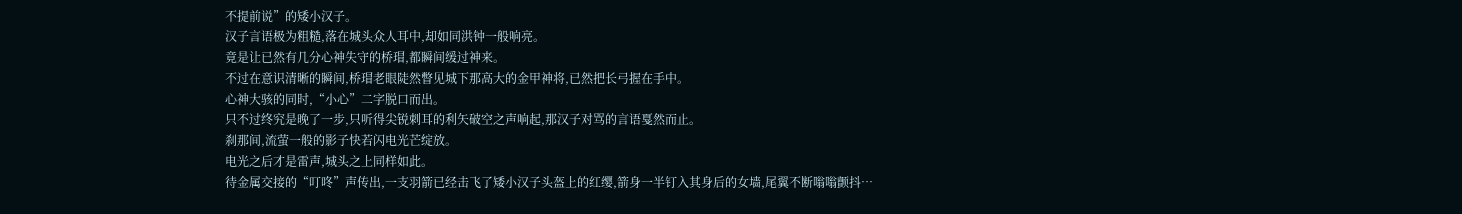不提前说”的矮小汉子。
汉子言语极为粗糙,落在城头众人耳中,却如同洪钟一般响亮。
竟是让已然有几分心神失守的桥瑁,都瞬间缓过神来。
不过在意识清晰的瞬间,桥瑁老眼陡然瞥见城下那高大的金甲神将,已然把长弓握在手中。
心神大骇的同时,“小心”二字脱口而出。
只不过终究是晚了一步,只听得尖锐刺耳的利矢破空之声响起,那汉子对骂的言语戛然而止。
刹那间,流萤一般的影子快若闪电光芒绽放。
电光之后才是雷声,城头之上同样如此。
待金属交接的“叮咚”声传出,一支羽箭已经击飞了矮小汉子头盔上的红缨,箭身一半钉入其身后的女墙,尾翼不断嗡嗡颤抖…